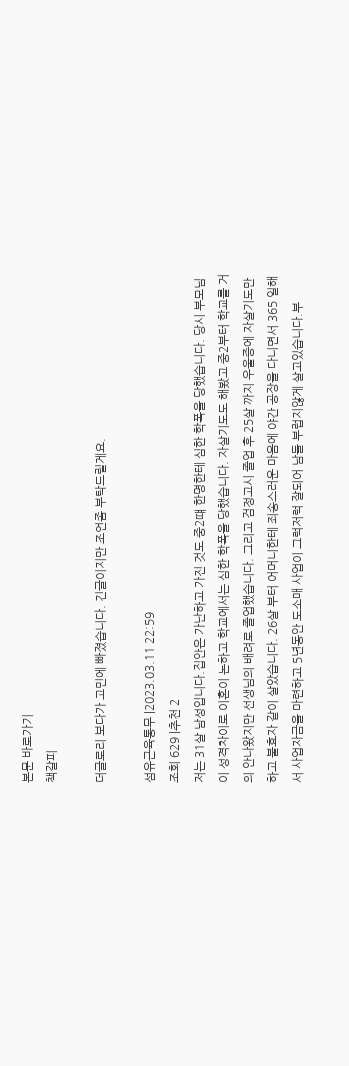본문 바로가기
책갈피

더글로리 보다가 고민에 빠졌습니다. 긴글이지만 조언좀 부탁드릴게요.

섬유근육통무 |2023.03.11 22:59
조회 629 |추천 2
저는 31살 남성입니다.집안은 가난하고 가진 것도 중2떄 한명한테 심한 학폭을 당했습니다. 당시 부모님이 성격차이로 이혼이 논하고 학교에서는 심한 학폭을 당했습니다. 자살기도도 해봤고 중2부터 학교를 거의 안나왔지만 선생님의 배려로 졸업했습니다. 그리고 검정고시 졸업 후 25살 까지 우울증에 자살기도만 하고 불효자 같이 살았습니다. 26살 부터 어머니한테 죄송스러운 마음에 야간 공장을 다니면서 365 일해서 사업자금을 마련하고 5년동안 도소매 사업이 그럭저럭 잘되어 남들 부럽지않게 살고있습니다.부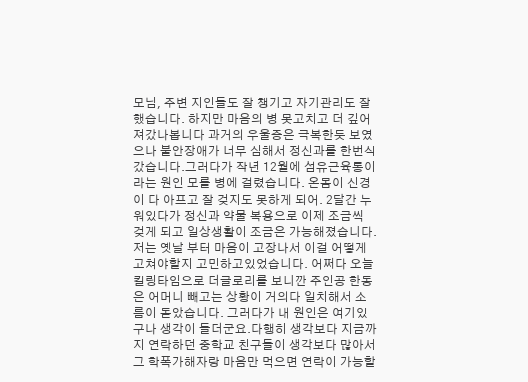모님, 주변 지인들도 잘 챙기고 자기관리도 잘했습니다. 하지만 마음의 병 못고치고 더 깊어져갔나봅니다 과거의 우울증은 극복한듯 보였으나 불안장애가 너무 심해서 정신과를 한번식 갔습니다.그러다가 작년 12월에 섬유근육통이라는 원인 모를 병에 걸렸습니다. 온몸이 신경이 다 아프고 잘 겆지도 못하게 되어. 2달간 누워있다가 정신과 약물 복용으로 이제 조금씩 겆게 되고 일상생활이 조금은 가능해졌습니다. 저는 옛날 부터 마음이 고장나서 이걸 어떻게 고쳐야할지 고민하고있었습니다. 어쩌다 오늘 킬링타임으로 더글로리를 보니깐 주인공 한동은 어머니 빼고는 상황이 거의다 일치해서 소름이 돋았습니다. 그러다가 내 원인은 여기있구나 생각이 들더군요.다행히 생각보다 지금까지 연락하던 중학교 친구들이 생각보다 많아서 그 학폭가해자랑 마음만 먹으면 연락이 가능할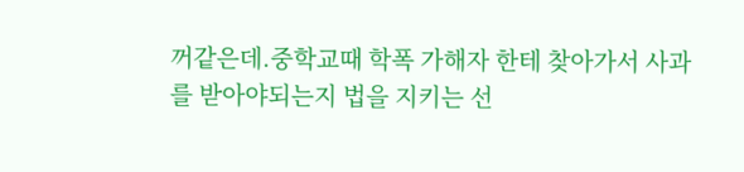꺼같은데.중학교때 학폭 가해자 한테 찾아가서 사과를 받아야되는지 법을 지키는 선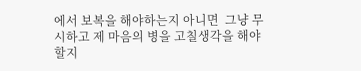에서 보복을 해야하는지 아니면  그냥 무시하고 제 마음의 병을 고칠생각을 해야할지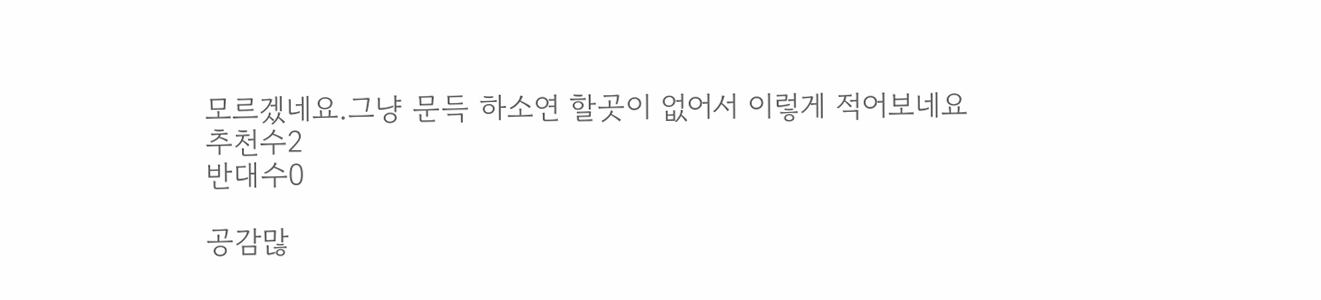모르겠네요.그냥 문득 하소연 할곳이 없어서 이렇게 적어보네요
추천수2
반대수0

공감많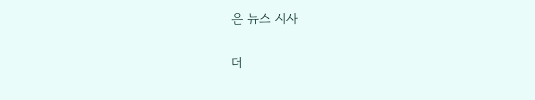은 뉴스 시사

더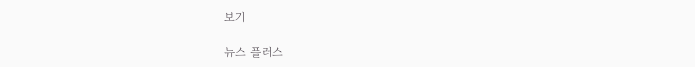보기

뉴스 플러스